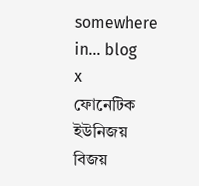somewhere in... blog
x
ফোনেটিক ইউনিজয় বিজয়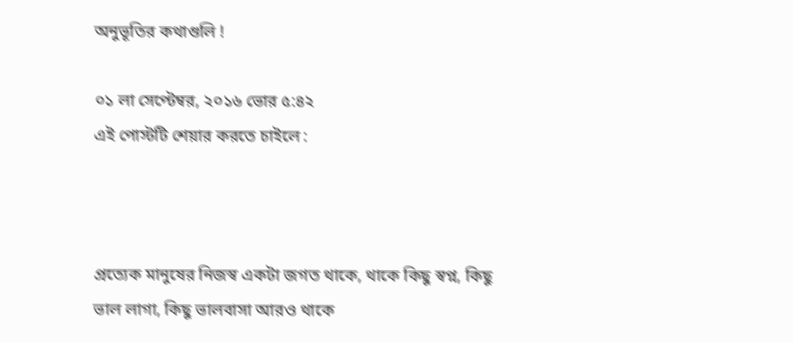অনুভূতির কথাগুলি !

০১ লা সেপ্টেম্বর, ২০১৬ ভোর ৫:৪২
এই পোস্টটি শেয়ার করতে চাইলে :



প্রত্যেক মানুষের নিজস্ব একটা জগত থাকে, থাকে কিছু স্বপ্ন, কিছু ভাল লাগা, কিছু ভালবাসা আরও থাকে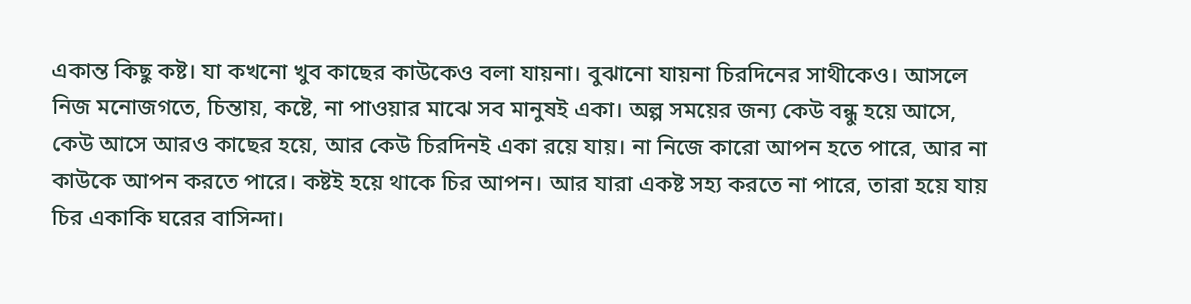একান্ত কিছু কষ্ট। যা কখনো খুব কাছের কাউকেও বলা যায়না। বুঝানো যায়না চিরদিনের সাথীকেও। আসলে নিজ মনোজগতে, চিন্তায়, কষ্টে, না পাওয়ার মাঝে সব মানুষই একা। অল্প সময়ের জন্য কেউ বন্ধু হয়ে আসে, কেউ আসে আরও কাছের হয়ে, আর কেউ চিরদিনই একা রয়ে যায়। না নিজে কারো আপন হতে পারে, আর না কাউকে আপন করতে পারে। কষ্টই হয়ে থাকে চির আপন। আর যারা একষ্ট সহ্য করতে না পারে, তারা হয়ে যায় চির একাকি ঘরের বাসিন্দা।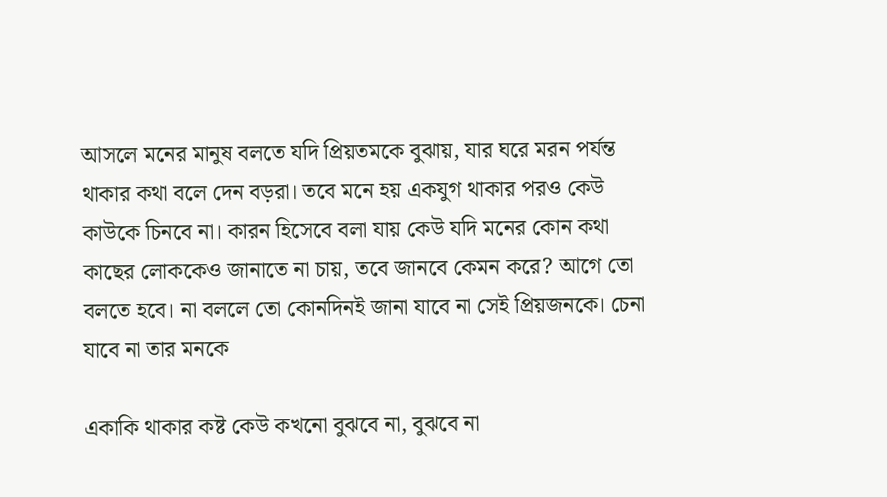আসলে মনের মানুষ বলতে যদি প্রিয়তমকে বুঝায়, যার ঘরে মরন পর্যন্ত থাকার কথা বলে দেন বড়রা। তবে মনে হয় একযুগ থাকার পরও কেউ কাউকে চিনবে না। কারন হিসেবে বলা যায় কেউ যদি মনের কোন কথা কাছের লোককেও জানাতে না চায়, তবে জানবে কেমন করে? আগে তো বলতে হবে। না বললে তো কোনদিনই জানা যাবে না সেই প্রিয়জনকে। চেনা যাবে না তার মনকে

একাকি থাকার কষ্ট কেউ কখনো বুঝবে না, বুঝবে না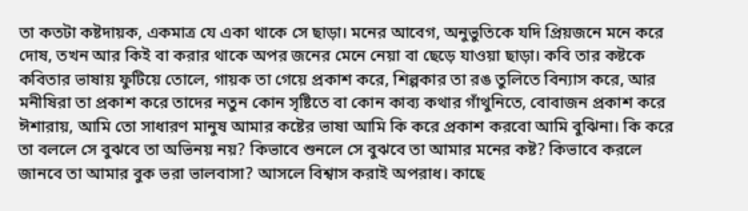তা কতটা কষ্টদায়ক, একমাত্র যে একা থাকে সে ছাড়া। মনের আবেগ, অনুভুতিকে যদি প্রিয়জনে মনে করে দোষ, তখন আর কিই বা করার থাকে অপর জনের মেনে নেয়া বা ছেড়ে যাওয়া ছাড়া। কবি তার কষ্টকে কবিতার ভাষায় ফুটিয়ে তোলে, গায়ক তা গেয়ে প্রকাশ করে, শিল্পকার তা রঙ তুলিতে বিন্যাস করে, আর মনীষিরা তা প্রকাশ করে তাদের নতুন কোন সৃষ্টিতে বা কোন কাব্য কথার গাঁথুনিতে, বোবাজন প্রকাশ করে ঈশারায়, আমি তো সাধারণ মানুষ আমার কষ্টের ভাষা আমি কি করে প্রকাশ করবো আমি বুঝিনা। কি করে তা বললে সে বুঝবে তা অভিনয় নয়? কিভাবে শুনলে সে বুঝবে তা আমার মনের কষ্ট? কিভাবে করলে জানবে তা আমার বুক ভরা ভালবাসা? আসলে বিশ্বাস করাই অপরাধ। কাছে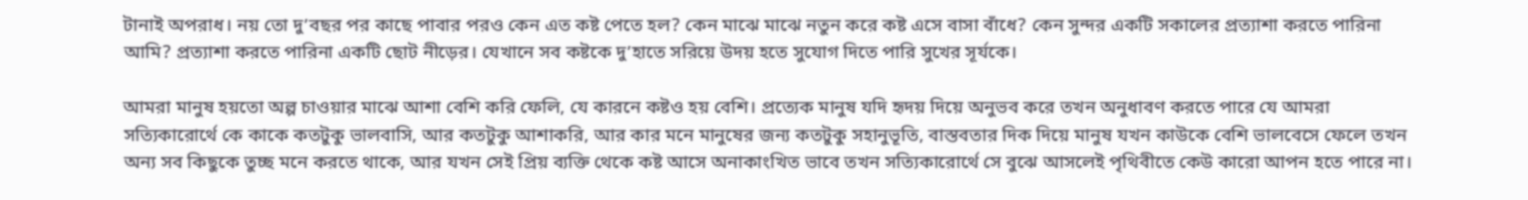টানাই অপরাধ। নয় তো দু’বছর পর কাছে পাবার পরও কেন এত কষ্ট পেতে হল? কেন মাঝে মাঝে নতুন করে কষ্ট এসে বাসা বাঁধে? কেন সুন্দর একটি সকালের প্রত্যাশা করতে পারিনা আমি? প্রত্যাশা করতে পারিনা একটি ছোট নীড়ের। যেখানে সব কষ্টকে দু’হাতে সরিয়ে উদয় হতে সুযোগ দিতে পারি সুখের সূর্যকে।

আমরা মানুষ হয়তো অল্প চাওয়ার মাঝে আশা বেশি করি ফেলি, যে কারনে কষ্টও হয় বেশি। প্রত্যেক মানুষ যদি হৃদয় দিয়ে অনুভব করে তখন অনুধাবণ করতে পারে যে আমরা সত্যিকারোর্থে কে কাকে কতটুকু ভালবাসি, আর কতটুকু আশাকরি, আর কার মনে মানুষের জন্য কতটুকু সহানুভূতি, বাস্তবতার দিক দিয়ে মানুষ যখন কাউকে বেশি ভালবেসে ফেলে তখন অন্য সব কিছুকে তুচ্ছ মনে করতে থাকে, আর যখন সেই প্রিয় ব্যক্তি থেকে কষ্ট আসে অনাকাংখিত ভাবে তখন সত্যিকারোর্থে সে বুঝে আসলেই পৃথিবীতে কেউ কারো আপন হতে পারে না।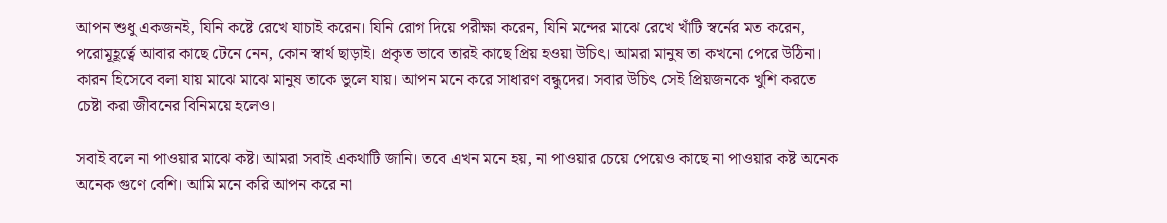আপন শুধু একজনই, যিনি কষ্টে রেখে যাচাই করেন। যিনি রোগ দিয়ে পরীক্ষা করেন, যিনি মন্দের মাঝে রেখে খাঁটি স্বর্নের মত করেন, পরোমূহূর্ত্বে আবার কাছে টেনে নেন, কোন স্বার্থ ছাড়াই। প্রকৃত ভাবে তারই কাছে প্রিয় হওয়া উচিৎ। আমরা মানুষ তা কখনো পেরে উঠিনা। কারন হিসেবে বলা যায় মাঝে মাঝে মানুষ তাকে ভুলে যায়। আপন মনে করে সাধারণ বন্ধুদের। সবার উচিৎ সেই প্রিয়জনকে খুশি করতে চেষ্টা করা জীবনের বিনিময়ে হলেও।

সবাই বলে না পাওয়ার মাঝে কষ্ট। আমরা সবাই একথাটি জানি। তবে এখন মনে হয়, না পাওয়ার চেয়ে পেয়েও কাছে না পাওয়ার কষ্ট অনেক অনেক গুণে বেশি। আমি মনে করি আপন করে না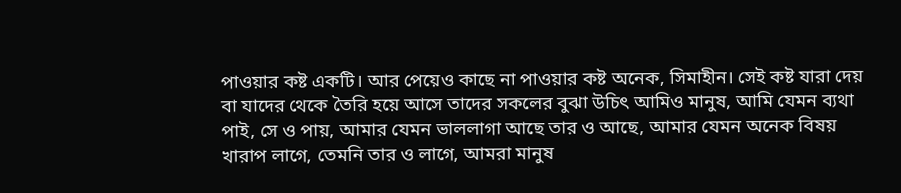পাওয়ার কষ্ট একটি। আর পেয়েও কাছে না পাওয়ার কষ্ট অনেক, সিমাহীন। সেই কষ্ট যারা দেয় বা যাদের থেকে তৈরি হয়ে আসে তাদের সকলের বুঝা উচিৎ আমিও মানুষ, আমি যেমন ব্যথা পাই, সে ও পায়, আমার যেমন ভাললাগা আছে তার ও আছে, আমার যেমন অনেক বিষয় খারাপ লাগে, তেমনি তার ও লাগে, আমরা মানুষ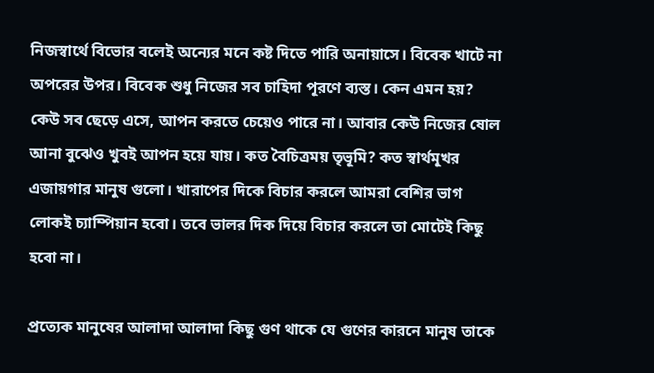নিজস্বার্থে বিভোর বলেই অন্যের মনে কষ্ট দিতে পারি অনায়াসে। বিবেক খাটে না অপরের উপর। বিবেক শুধু নিজের সব চাহিদা পূরণে ব্যস্ত। কেন এমন হয়? কেউ সব ছেড়ে এসে, আপন করতে চেয়েও পারে না। আবার কেউ নিজের ষোল আনা বুঝেও খুবই আপন হয়ে যায়। কত বৈচিত্রময় তৃভূমি? কত স্বার্থমূখর এজায়গার মানুষ গুলো। খারাপের দিকে বিচার করলে আমরা বেশির ভাগ লোকই চ্যাম্পিয়ান হবো। তবে ভালর দিক দিয়ে বিচার করলে তা মোটেই কিছু হবো না।

প্রত্যেক মানুষের আলাদা আলাদা কিছু গুণ থাকে যে গুণের কারনে মানুষ তাকে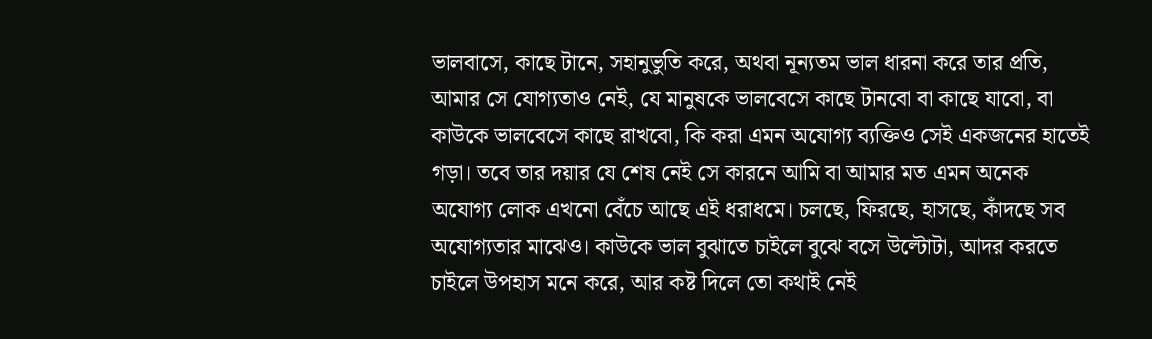ভালবাসে, কাছে টানে, সহানুভুতি করে, অথবা নূন্যতম ভাল ধারনা করে তার প্রতি, আমার সে যোগ্যতাও নেই, যে মানুষকে ভালবেসে কাছে টানবো বা কাছে যাবো, বা কাউকে ভালবেসে কাছে রাখবো, কি করা এমন অযোগ্য ব্যক্তিও সেই একজনের হাতেই গড়া। তবে তার দয়ার যে শেষ নেই সে কারনে আমি বা আমার মত এমন অনেক অযোগ্য লোক এখনো বেঁচে আছে এই ধরাধমে। চলছে, ফিরছে, হাসছে, কাঁদছে সব অযোগ্যতার মাঝেও। কাউকে ভাল বুঝাতে চাইলে বুঝে বসে উল্টোটা, আদর করতে চাইলে উপহাস মনে করে, আর কষ্ট দিলে তো কথাই নেই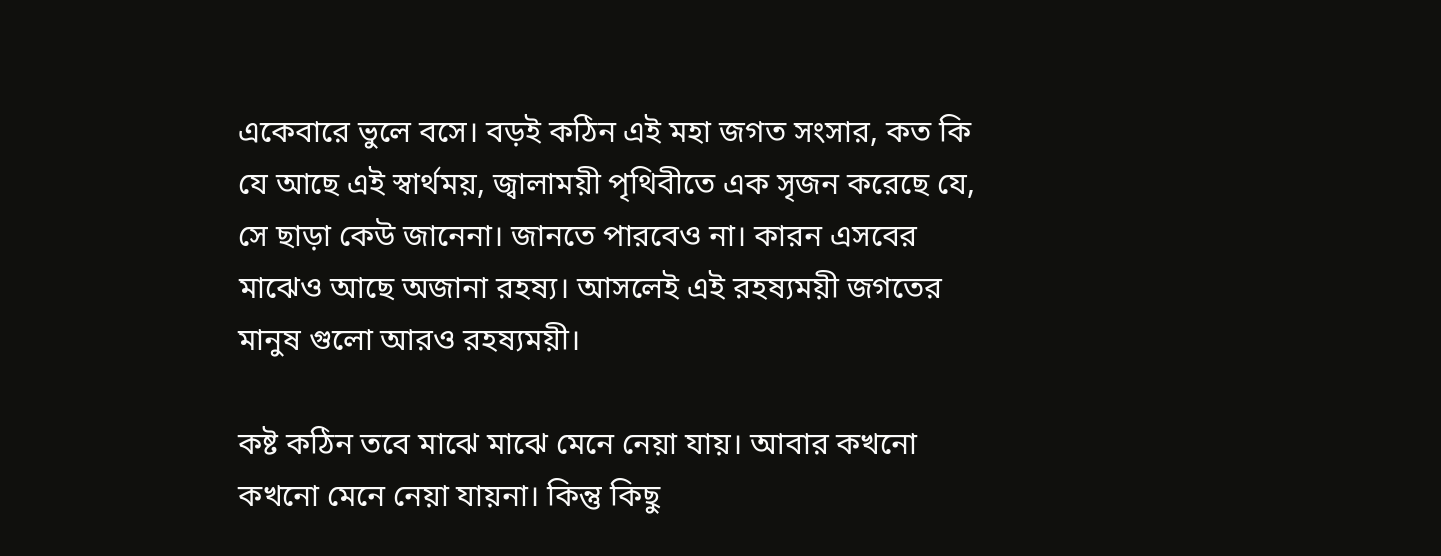একেবারে ভুলে বসে। বড়ই কঠিন এই মহা জগত সংসার, কত কি যে আছে এই স্বার্থময়, জ্বালাময়ী পৃথিবীতে এক সৃজন করেছে যে, সে ছাড়া কেউ জানেনা। জানতে পারবেও না। কারন এসবের মাঝেও আছে অজানা রহষ্য। আসলেই এই রহষ্যময়ী জগতের মানুষ গুলো আরও রহষ্যময়ী।

কষ্ট কঠিন তবে মাঝে মাঝে মেনে নেয়া যায়। আবার কখনো কখনো মেনে নেয়া যায়না। কিন্তু কিছু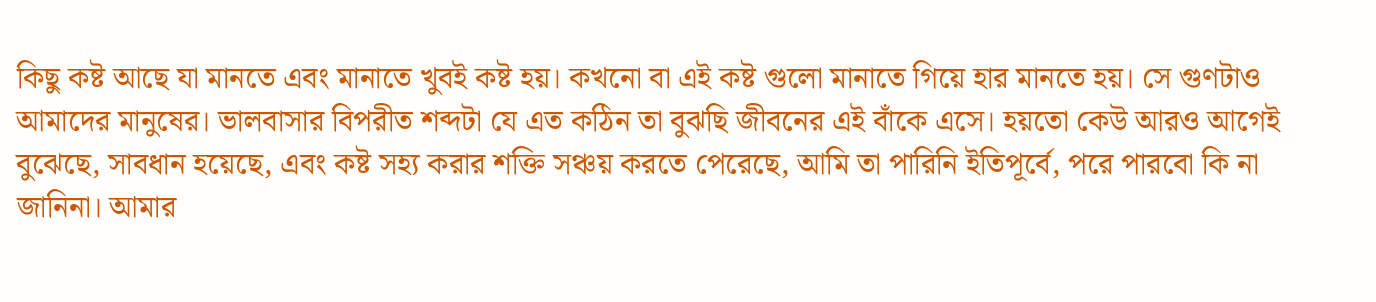কিছু কষ্ট আছে যা মানতে এবং মানাতে খুবই কষ্ট হয়। কখনো বা এই কষ্ট গুলো মানাতে গিয়ে হার মানতে হয়। সে গুণটাও আমাদের মানুষের। ভালবাসার বিপরীত শব্দটা যে এত কঠিন তা বুঝছি জীবনের এই বাঁকে এসে। হয়তো কেউ আরও আগেই বুঝেছে, সাবধান হয়েছে, এবং কষ্ট সহ্য করার শক্তি সঞ্চয় করতে পেরেছে, আমি তা পারিনি ইতিপূর্বে, পরে পারবো কি না জানিনা। আমার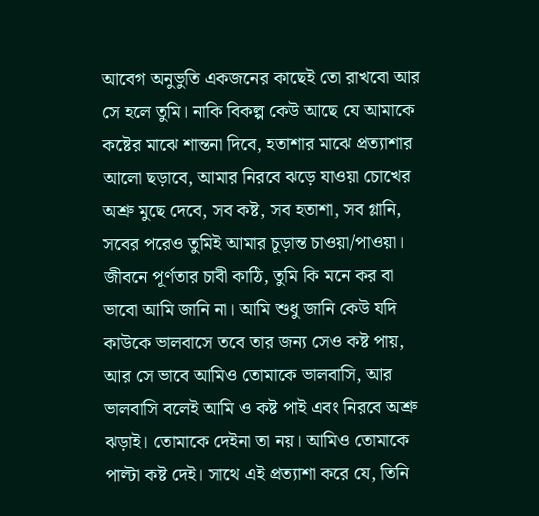আবেগ অনুভুতি একজনের কাছেই তো রাখবো আর সে হলে তুমি। নাকি বিকল্প কেউ আছে যে আমাকে কষ্টের মাঝে শান্তনা দিবে, হতাশার মাঝে প্রত্যাশার আলো ছড়াবে, আমার নিরবে ঝড়ে যাওয়া চোখের অশ্রু মুছে দেবে, সব কষ্ট, সব হতাশা, সব গ্লানি, সবের পরেও তুমিই আমার চূড়ান্ত চাওয়া/পাওয়া। জীবনে পূর্ণতার চাবী কাঠি, তুমি কি মনে কর বা ভাবো আমি জানি না। আমি শুধু জানি কেউ যদি কাউকে ভালবাসে তবে তার জন্য সেও কষ্ট পায়, আর সে ভাবে আমিও তোমাকে ভালবাসি, আর ভালবাসি বলেই আমি ও কষ্ট পাই এবং নিরবে অশ্রু ঝড়াই। তোমাকে দেইনা তা নয়। আমিও তোমাকে পাল্টা কষ্ট দেই। সাথে এই প্রত্যাশা করে যে, তিনি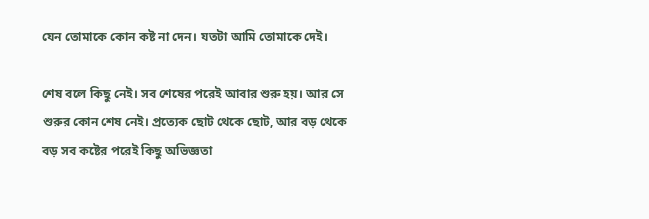যেন তোমাকে কোন কষ্ট না দেন। যতটা আমি তোমাকে দেই।

শেষ বলে কিছু নেই। সব শেষের পরেই আবার শুরু হয়। আর সে শুরুর কোন শেষ নেই। প্রত্যেক ছোট থেকে ছোট, আর বড় থেকে বড় সব কষ্টের পরেই কিছু অভিজ্ঞতা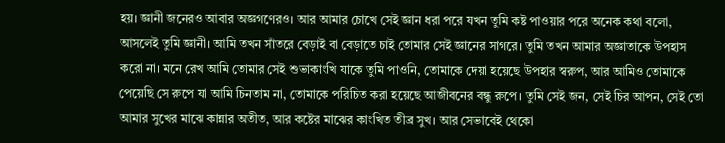হয়। জ্ঞানী জনেরও আবার অজ্ঞগণেরও। আর আমার চোখে সেই জ্ঞান ধরা পরে যখন তুমি কষ্ট পাওয়ার পরে অনেক কথা বলো, আসলেই তুমি জ্ঞানী। আমি তখন সাঁতরে বেড়াই বা বেড়াতে চাই তোমার সেই জ্ঞানের সাগরে। তুমি তখন আমার অজ্ঞাতাকে উপহাস করো না। মনে রেখ আমি তোমার সেই শুভাকাংখি যাকে তুমি পাওনি, তোমাকে দেয়া হয়েছে উপহার স্বরুপ, আর আমিও তোমাকে পেয়েছি সে রুপে যা আমি চিনতাম না, তোমাকে পরিচিত করা হয়েছে আজীবনের বন্ধু রুপে। তুমি সেই জন, সেই চির আপন, সেই তো আমার সুখের মাঝে কান্নার অতীত, আর কষ্টের মাঝের কাংখিত তীব্র সুখ। আর সেভাবেই থেকো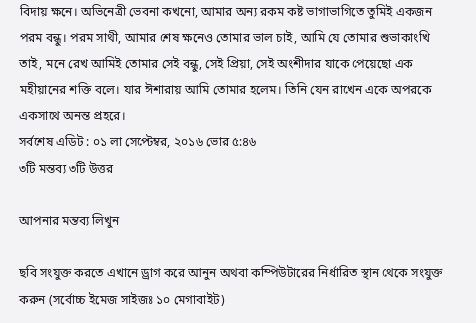বিদায় ক্ষনে। অভিনেত্রী ভেবনা কখনো, আমার অন্য রকম কষ্ট ভাগাভাগিতে তুমিই একজন পরম বন্ধু। পরম সাথী, আমার শেষ ক্ষনেও তোমার ভাল চাই, আমি যে তোমার শুভাকাংখি তাই, মনে রেখ আমিই তোমার সেই বন্ধু, সেই প্রিয়া, সেই অংশীদার যাকে পেয়েছো এক মহীয়ানের শক্তি বলে। যার ঈশারায় আমি তোমার হলেম। তিনি যেন রাখেন একে অপরকে একসাথে অনন্ত প্রহরে।
সর্বশেষ এডিট : ০১ লা সেপ্টেম্বর, ২০১৬ ভোর ৫:৪৬
৩টি মন্তব্য ৩টি উত্তর

আপনার মন্তব্য লিখুন

ছবি সংযুক্ত করতে এখানে ড্রাগ করে আনুন অথবা কম্পিউটারের নির্ধারিত স্থান থেকে সংযুক্ত করুন (সর্বোচ্চ ইমেজ সাইজঃ ১০ মেগাবাইট)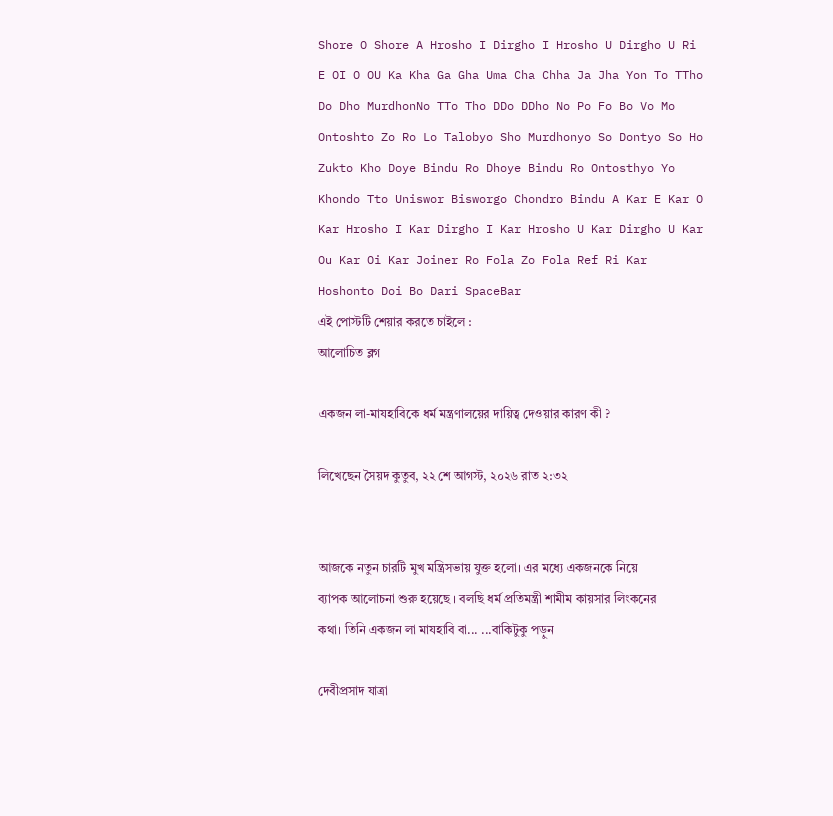Shore O Shore A Hrosho I Dirgho I Hrosho U Dirgho U Ri E OI O OU Ka Kha Ga Gha Uma Cha Chha Ja Jha Yon To TTho Do Dho MurdhonNo TTo Tho DDo DDho No Po Fo Bo Vo Mo Ontoshto Zo Ro Lo Talobyo Sho Murdhonyo So Dontyo So Ho Zukto Kho Doye Bindu Ro Dhoye Bindu Ro Ontosthyo Yo Khondo Tto Uniswor Bisworgo Chondro Bindu A Kar E Kar O Kar Hrosho I Kar Dirgho I Kar Hrosho U Kar Dirgho U Kar Ou Kar Oi Kar Joiner Ro Fola Zo Fola Ref Ri Kar Hoshonto Doi Bo Dari SpaceBar
এই পোস্টটি শেয়ার করতে চাইলে :
আলোচিত ব্লগ

একজন লা-মাযহাবিকে ধর্ম মন্ত্রণালয়ের দায়িত্ব দেওয়ার কারণ কী ?

লিখেছেন সৈয়দ কুতুব, ২২ শে আগস্ট, ২০২৬ রাত ২:৩২


আজকে নতুন চারটি মুখ মন্ত্রিসভায় যুক্ত হলো। এর মধ্যে একজনকে নিয়ে ব্যাপক আলোচনা শুরু হয়েছে । বলছি ধর্ম প্রতিমন্ত্রী শামীম কায়সার লিংকনের কথা। তিনি একজন লা মাযহাবি বা... ...বাকিটুকু পড়ুন

দেবীপ্রসাদ যাত্রা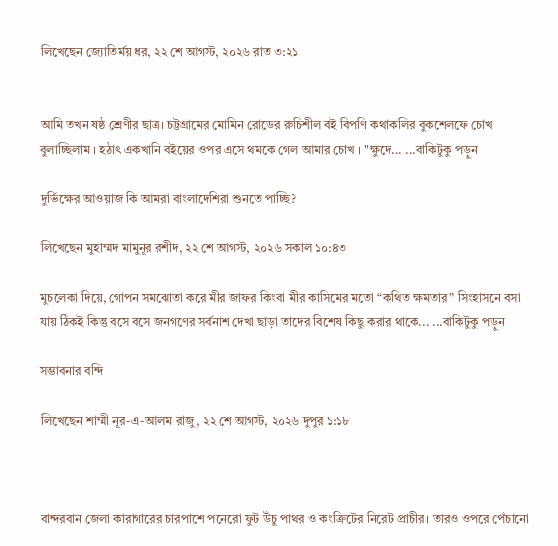লিখেছেন জ্যোতির্ময় ধর, ২২ শে আগস্ট, ২০২৬ রাত ৩:২১


আমি তখন ষষ্ঠ শ্রেণীর ছাত্র। চট্টগ্রামের মোমিন রোডের রুচিশীল বই বিপণি কথাকলির বুকশেলফে চোখ বুলাচ্ছিলাম । হঠাৎ একখানি বইয়ের ওপর এসে থমকে গেল আমার চোখ । "ক্ষুদে... ...বাকিটুকু পড়ুন

দুর্ভিক্ষের আওয়াজ কি আমরা বাংলাদেশিরা শুনতে পাচ্ছি?

লিখেছেন মুহাম্মদ মামুনূর রশীদ, ২২ শে আগস্ট, ২০২৬ সকাল ১০:৪৩

মুচলেকা দিয়ে, গোপন সমঝোতা করে মীর জাফর কিংবা মীর কাসিমের মতো “কথিত ক্ষমতার” সিংহাসনে বসা যায় ঠিকই কিন্তু বসে বসে জনগণের সর্বনাশ দেখা ছাড়া তাদের বিশেষ কিছু করার থাকে... ...বাকিটুকু পড়ুন

সম্ভাবনার বন্দি

লিখেছেন শাম্মী নূর-এ-আলম রাজু, ২২ শে আগস্ট, ২০২৬ দুপুর ১:১৮



বান্দরবান জেলা কারাগারের চারপাশে পনেরো ফুট উঁচু পাথর ও কংক্রিটের নিরেট প্রাচীর। তারও ওপরে পেঁচানো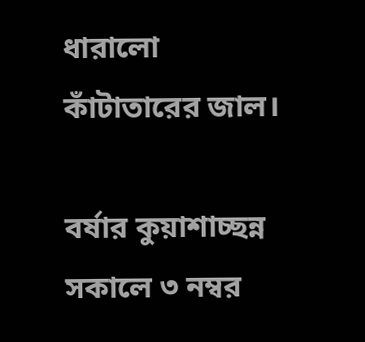ধারালো কাঁটাতারের জাল।

বর্ষার কুয়াশাচ্ছন্ন সকালে ৩ নম্বর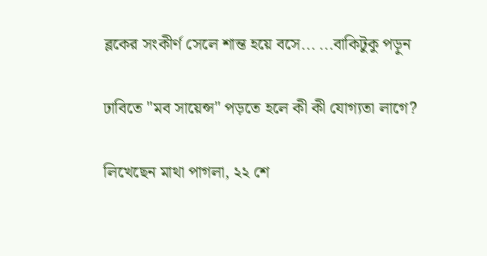ব্লকের সংকীর্ণ সেলে শান্ত হয়ে বসে... ...বাকিটুকু পড়ুন

ঢাবিতে "মব সায়েন্স" পড়তে হলে কী কী যোগ্যতা লাগে?

লিখেছেন মাথা পাগলা, ২২ শে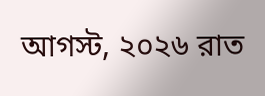আগস্ট, ২০২৬ রাত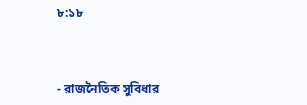৮:১৮



- রাজনৈতিক সুবিধার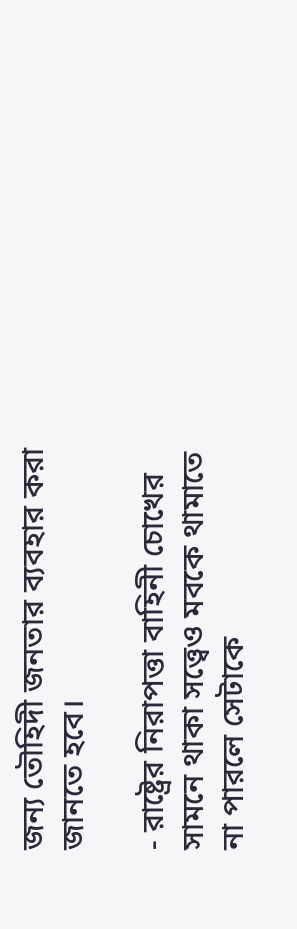জন্য তৌহিদী জনতার ব্যবহার করা জানতে হবে।

- রাষ্ট্রের নিরাপত্তা বাহিনী চোখের সামনে থাকা সত্ত্বেও মবকে থামাতে না পারলে সেটাকে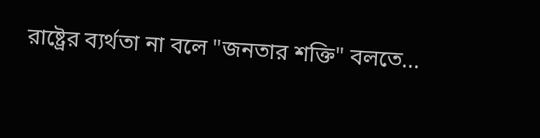রাষ্ট্রের ব্যর্থতা না বলে "জনতার শক্তি" বলতে...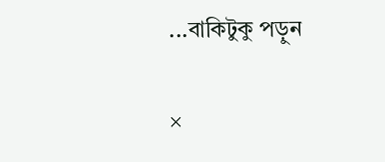...বাকিটুকু পড়ুন

×